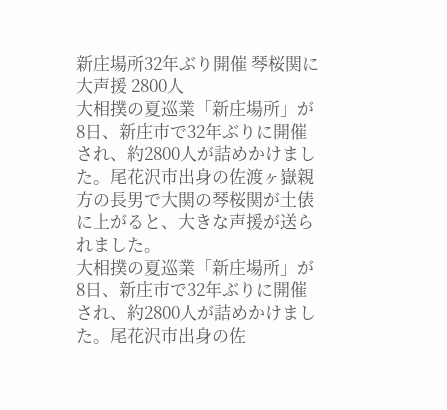新庄場所32年ぶり開催 琴桜関に大声援 2800人
大相撲の夏巡業「新庄場所」が8日、新庄市で32年ぶりに開催され、約2800人が詰めかけました。尾花沢市出身の佐渡ヶ嶽親方の長男で大関の琴桜関が土俵に上がると、大きな声援が送られました。
大相撲の夏巡業「新庄場所」が8日、新庄市で32年ぶりに開催され、約2800人が詰めかけました。尾花沢市出身の佐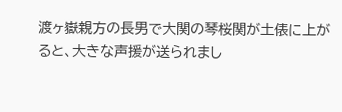渡ヶ嶽親方の長男で大関の琴桜関が土俵に上がると、大きな声援が送られまし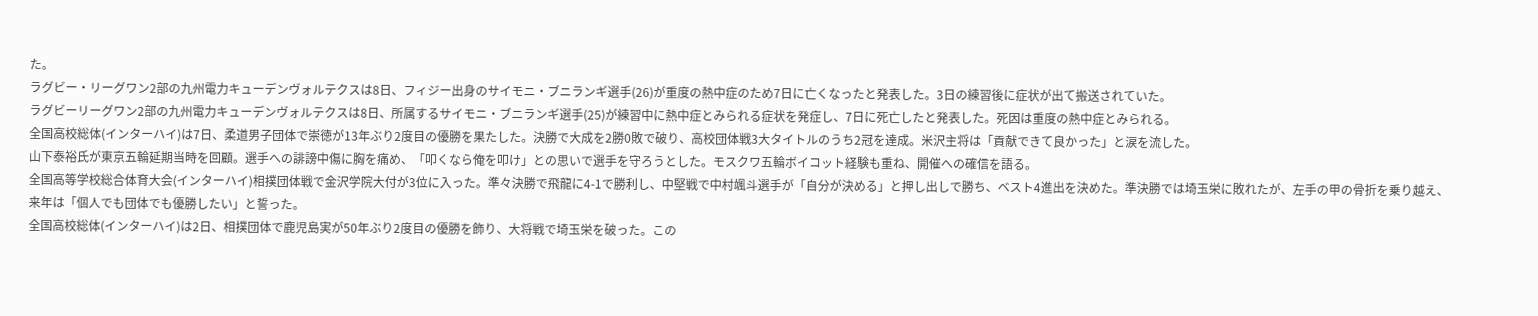た。
ラグビー・リーグワン2部の九州電力キューデンヴォルテクスは8日、フィジー出身のサイモニ・ブニランギ選手(26)が重度の熱中症のため7日に亡くなったと発表した。3日の練習後に症状が出て搬送されていた。
ラグビーリーグワン2部の九州電力キューデンヴォルテクスは8日、所属するサイモニ・ブニランギ選手(25)が練習中に熱中症とみられる症状を発症し、7日に死亡したと発表した。死因は重度の熱中症とみられる。
全国高校総体(インターハイ)は7日、柔道男子団体で崇徳が13年ぶり2度目の優勝を果たした。決勝で大成を2勝0敗で破り、高校団体戦3大タイトルのうち2冠を達成。米沢主将は「貢献できて良かった」と涙を流した。
山下泰裕氏が東京五輪延期当時を回顧。選手への誹謗中傷に胸を痛め、「叩くなら俺を叩け」との思いで選手を守ろうとした。モスクワ五輪ボイコット経験も重ね、開催への確信を語る。
全国高等学校総合体育大会(インターハイ)相撲団体戦で金沢学院大付が3位に入った。準々決勝で飛龍に4-1で勝利し、中堅戦で中村颯斗選手が「自分が決める」と押し出しで勝ち、ベスト4進出を決めた。準決勝では埼玉栄に敗れたが、左手の甲の骨折を乗り越え、来年は「個人でも団体でも優勝したい」と誓った。
全国高校総体(インターハイ)は2日、相撲団体で鹿児島実が50年ぶり2度目の優勝を飾り、大将戦で埼玉栄を破った。この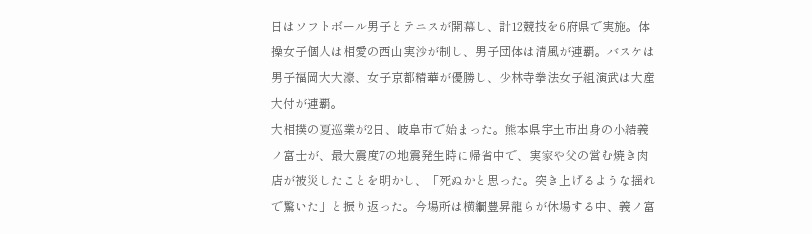日はソフトボール男子とテニスが開幕し、計12競技を6府県で実施。体操女子個人は相愛の西山実沙が制し、男子団体は清風が連覇。バスケは男子福岡大大濠、女子京都精華が優勝し、少林寺拳法女子組演武は大産大付が連覇。
大相撲の夏巡業が2日、岐阜市で始まった。熊本県宇土市出身の小結義ノ富士が、最大震度7の地震発生時に帰省中で、実家や父の営む焼き肉店が被災したことを明かし、「死ぬかと思った。突き上げるような揺れで驚いた」と振り返った。今場所は横綱豊昇龍らが休場する中、義ノ富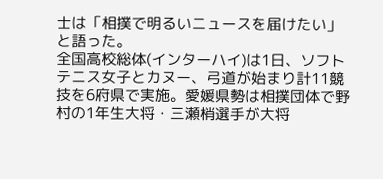士は「相撲で明るいニュースを届けたい」と語った。
全国高校総体(インターハイ)は1日、ソフトテニス女子とカヌー、弓道が始まり計11競技を6府県で実施。愛媛県勢は相撲団体で野村の1年生大将・三瀬梢選手が大将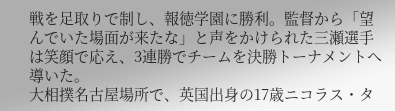戦を足取りで制し、報徳学園に勝利。監督から「望んでいた場面が来たな」と声をかけられた三瀬選手は笑顔で応え、3連勝でチームを決勝トーナメントへ導いた。
大相撲名古屋場所で、英国出身の17歳ニコラス・タ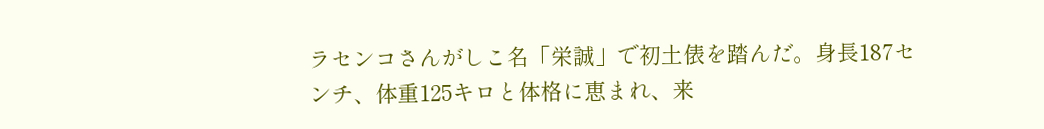ラセンコさんがしこ名「栄誠」で初土俵を踏んだ。身長187センチ、体重125キロと体格に恵まれ、来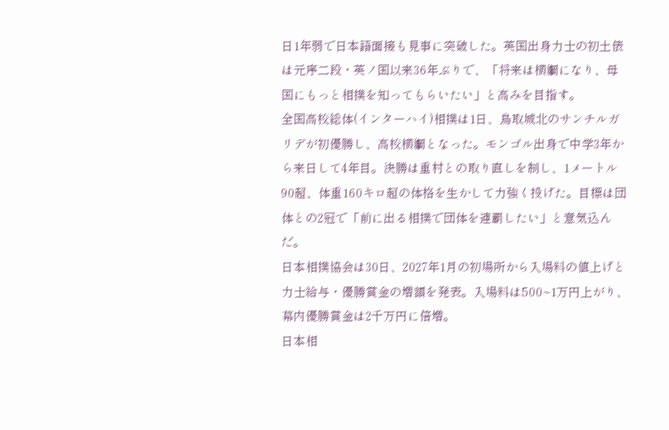日1年弱で日本語面接も見事に突破した。英国出身力士の初土俵は元序二段・英ノ国以来36年ぶりで、「将来は横綱になり、母国にもっと相撲を知ってもらいたい」と高みを目指す。
全国高校総体(インターハイ)相撲は1日、鳥取城北のサンチルガリデが初優勝し、高校横綱となった。モンゴル出身で中学3年から来日して4年目。決勝は重村との取り直しを制し、1メートル90超、体重160キロ超の体格を生かして力強く投げた。目標は団体との2冠で「前に出る相撲で団体を連覇したい」と意気込んだ。
日本相撲協会は30日、2027年1月の初場所から入場料の値上げと力士給与・優勝賞金の増額を発表。入場料は500~1万円上がり、幕内優勝賞金は2千万円に倍増。
日本相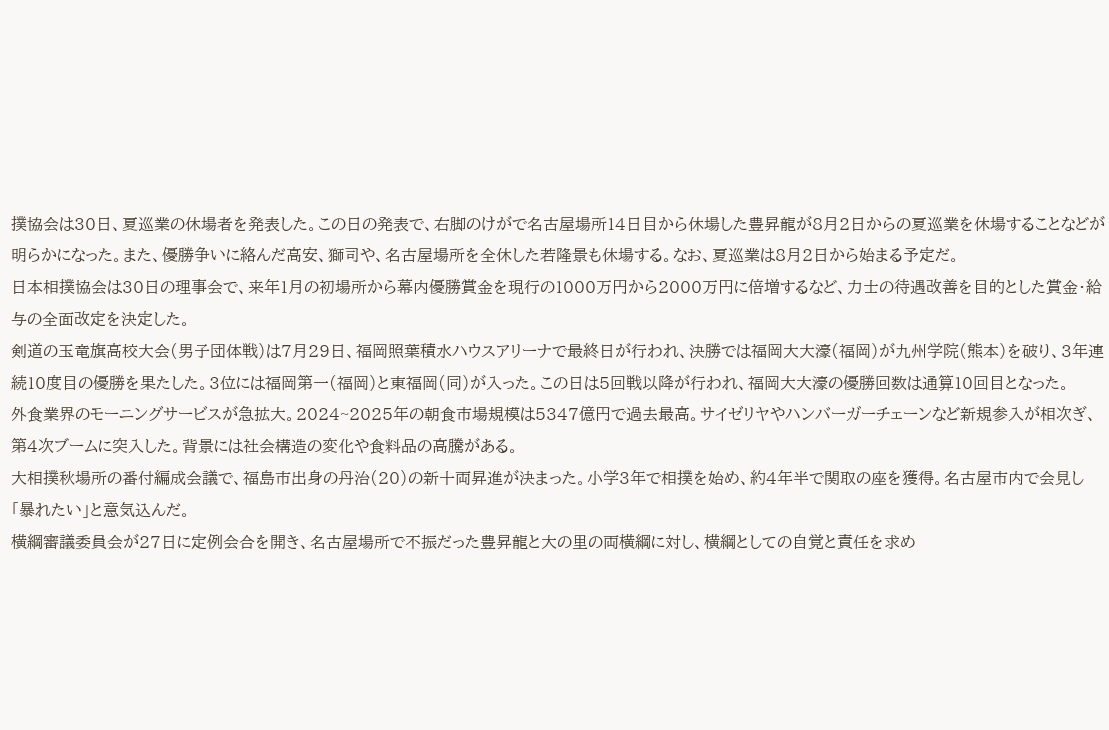撲協会は30日、夏巡業の休場者を発表した。この日の発表で、右脚のけがで名古屋場所14日目から休場した豊昇龍が8月2日からの夏巡業を休場することなどが明らかになった。また、優勝争いに絡んだ高安、獅司や、名古屋場所を全休した若隆景も休場する。なお、夏巡業は8月2日から始まる予定だ。
日本相撲協会は30日の理事会で、来年1月の初場所から幕内優勝賞金を現行の1000万円から2000万円に倍増するなど、力士の待遇改善を目的とした賞金・給与の全面改定を決定した。
剣道の玉竜旗高校大会(男子団体戦)は7月29日、福岡照葉積水ハウスアリーナで最終日が行われ、決勝では福岡大大濠(福岡)が九州学院(熊本)を破り、3年連続10度目の優勝を果たした。3位には福岡第一(福岡)と東福岡(同)が入った。この日は5回戦以降が行われ、福岡大大濠の優勝回数は通算10回目となった。
外食業界のモーニングサービスが急拡大。2024~2025年の朝食市場規模は5347億円で過去最高。サイゼリヤやハンバーガーチェーンなど新規参入が相次ぎ、第4次ブームに突入した。背景には社会構造の変化や食料品の高騰がある。
大相撲秋場所の番付編成会議で、福島市出身の丹治(20)の新十両昇進が決まった。小学3年で相撲を始め、約4年半で関取の座を獲得。名古屋市内で会見し「暴れたい」と意気込んだ。
横綱審議委員会が27日に定例会合を開き、名古屋場所で不振だった豊昇龍と大の里の両横綱に対し、横綱としての自覚と責任を求め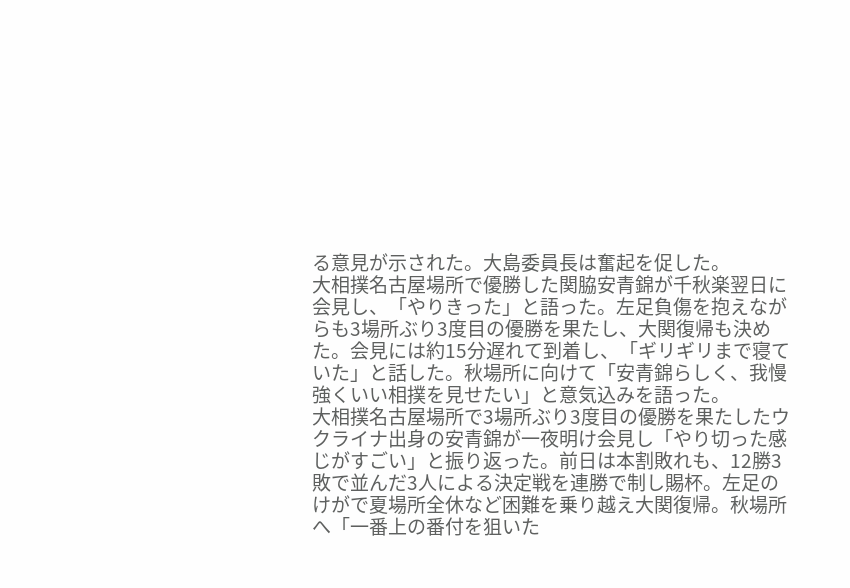る意見が示された。大島委員長は奮起を促した。
大相撲名古屋場所で優勝した関脇安青錦が千秋楽翌日に会見し、「やりきった」と語った。左足負傷を抱えながらも3場所ぶり3度目の優勝を果たし、大関復帰も決めた。会見には約15分遅れて到着し、「ギリギリまで寝ていた」と話した。秋場所に向けて「安青錦らしく、我慢強くいい相撲を見せたい」と意気込みを語った。
大相撲名古屋場所で3場所ぶり3度目の優勝を果たしたウクライナ出身の安青錦が一夜明け会見し「やり切った感じがすごい」と振り返った。前日は本割敗れも、12勝3敗で並んだ3人による決定戦を連勝で制し賜杯。左足のけがで夏場所全休など困難を乗り越え大関復帰。秋場所へ「一番上の番付を狙いた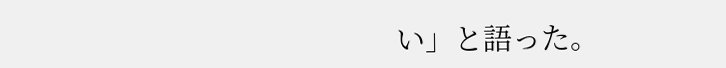い」と語った。